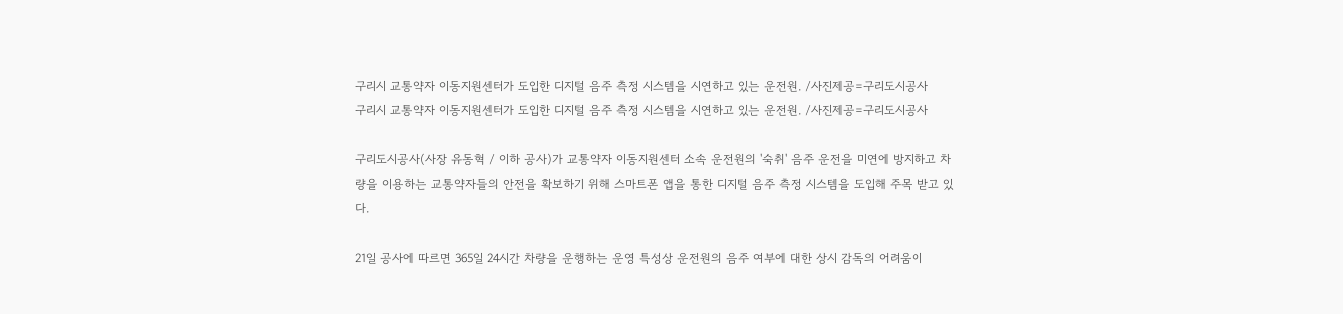구리시 교통약자 이동지원센터가 도입한 디지털 음주 측정 시스템을 시연하고 있는 운전원. /사진제공=구리도시공사
구리시 교통약자 이동지원센터가 도입한 디지털 음주 측정 시스템을 시연하고 있는 운전원. /사진제공=구리도시공사

구리도시공사(사장 유동혁 / 이하 공사)가 교통약자 이동지원센터 소속 운전원의 '숙취' 음주 운전을 미연에 방지하고 차량을 이용하는 교통약자들의 안전을 확보하기 위해 스마트폰 앱을 통한 디지털 음주 측정 시스템을 도입해 주목 받고 있다.

21일 공사에 따르면 365일 24시간 차량을 운행하는 운영 특성상 운전원의 음주 여부에 대한 상시 감독의 어려움이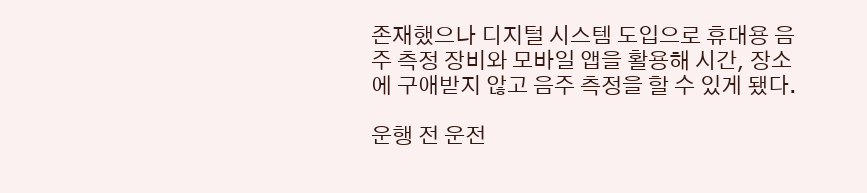존재했으나 디지털 시스템 도입으로 휴대용 음주 측정 장비와 모바일 앱을 활용해 시간, 장소에 구애받지 않고 음주 측정을 할 수 있게 됐다.

운행 전 운전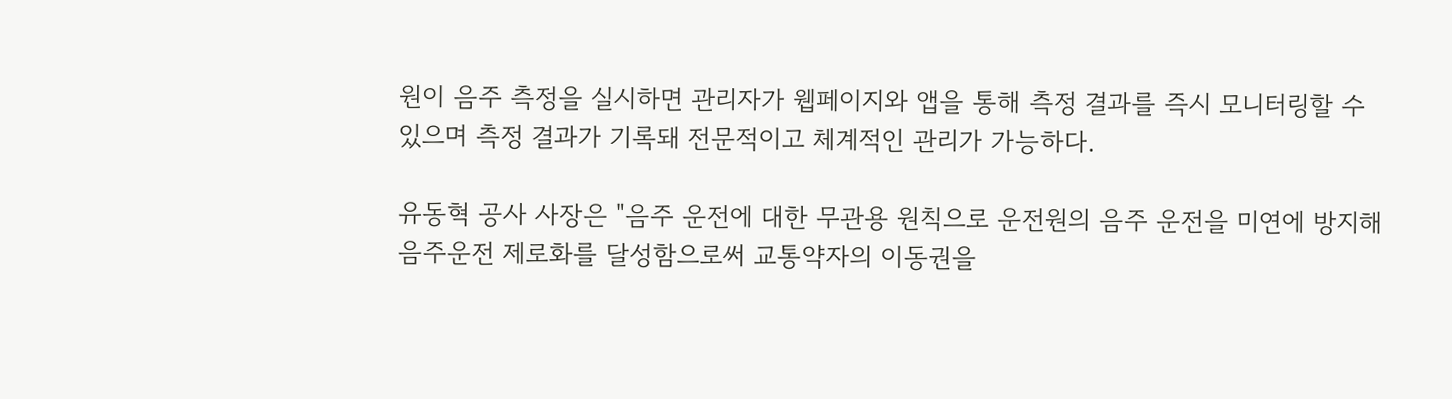원이 음주 측정을 실시하면 관리자가 웹페이지와 앱을 통해 측정 결과를 즉시 모니터링할 수 있으며 측정 결과가 기록돼 전문적이고 체계적인 관리가 가능하다.

유동혁 공사 사장은 "음주 운전에 대한 무관용 원칙으로 운전원의 음주 운전을 미연에 방지해 음주운전 제로화를 달성함으로써 교통약자의 이동권을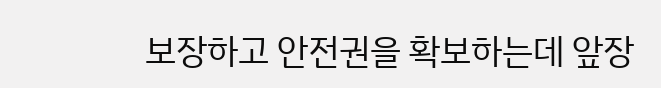보장하고 안전권을 확보하는데 앞장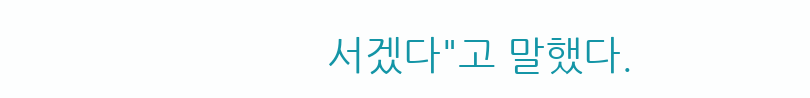서겠다"고 말했다.